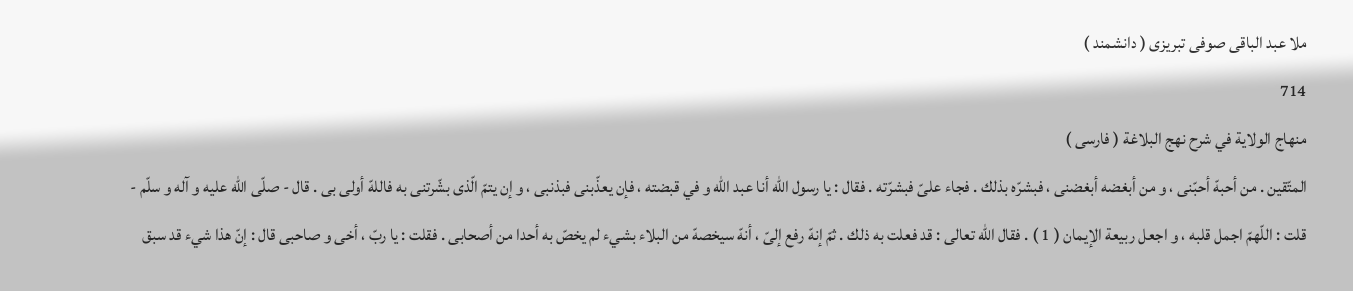ملا عبد الباقى صوفى تبريزى ( دانشمند )
714
منهاج الولاية في شرح نهج البلاغة ( فارسى )
المتّقين . من أحبهّ أحبّنى ، و من أبغضه أبغضنى ، فبشرّه بذلك . فجاء علىّ فبشرّته . فقال : يا رسول اللّه أنا عبد اللّه و في قبضته ، فإن يعذّبنى فبذنبى ، و إن يتمّ الّذى بشّرتنى به فاللهّ أولى بى . قال - صلّى اللّه عليه و آله و سلّم - قلت : اللّهمّ اجمل قلبه ، و اجعل ربيعة الإيمان ( 1 ) . فقال اللّه تعالى : قد فعلت به ذلك . ثمّ إنهّ رفع إلىّ ، أنهّ سيخصهّ من البلاء بشيء لم يخصّ به أحدا من أصحابى . فقلت : يا ربّ ، أخى و صاحبى قال : إنّ هذا شيء قد سبق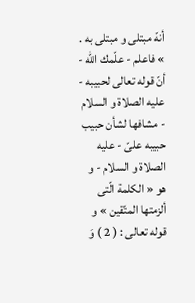أنهّ مبتلى و مبتلى به . » فاعلم - علّمك اللّه - أنّ قوله تعالى لحبيبه - عليه الصلاة و السلام - مشافها لشأن حبيب حبيبه علىّ - عليه الصلاة و السلام - و هو « الكلمة الّتى ألزمتها المتّقين » و قوله تعالى : ( 2 ) وَ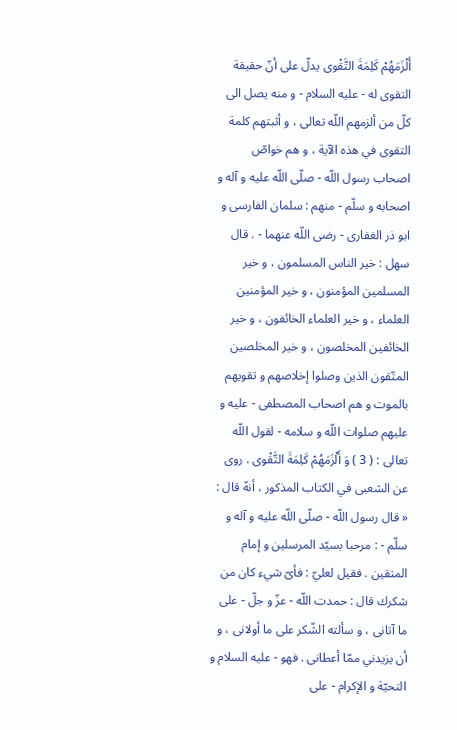أَلْزَمَهُمْ كَلِمَةَ التَّقْوى يدلّ على أنّ حقيقة التقوى له - عليه السلام - و منه يصل الى كلّ من ألزمهم اللّه تعالى ، و أثبتهم كلمة التقوى في هذه الآية ، و هم خواصّ اصحاب رسول اللّه - صلّى اللّه عليه و آله و اصحابه و سلّم - منهم : سلمان الفارسى و ابو ذر الغفارى - رضى اللّه عنهما - . قال سهل : خير الناس المسلمون ، و خير المسلمين المؤمنون ، و خير المؤمنين العلماء ، و خير العلماء الخائفون ، و خير الخائفين المخلصون ، و خير المخلصين المتّقون الذين وصلوا إخلاصهم و تقويهم بالموت و هم اصحاب المصطفى - عليه و عليهم صلوات اللّه و سلامه - لقول اللّه تعالى : ( 3 ) وَ أَلْزَمَهُمْ كَلِمَةَ التَّقْوى . روى عن الشعبى في الكتاب المذكور ، أنهّ قال : « قال رسول اللّه - صلّى اللّه عليه و آله و سلّم - : مرحبا بسيّد المرسلين و إمام المتقين . فقيل لعليّ : فأىّ شيء كان من شكرك قال : حمدت اللّه - عزّ و جلّ - على ما آتانى ، و سألته الشّكر على ما أولانى ، و أن يزيدني ممّا أعطانى . فهو - عليه السلام و التحيّة و الإكرام - على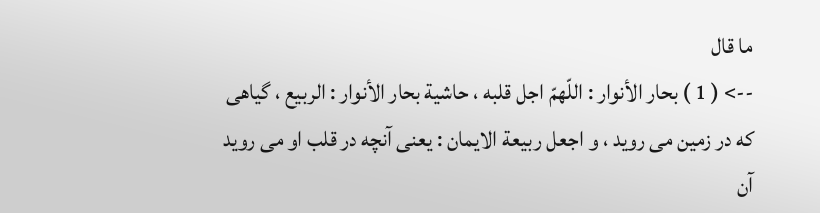ما قال
--> ( 1 ) بحار الأنوار : اللّهمّ اجل قلبه ، حاشية بحار الأنوار : الربيع ، گياهى كه در زمين مى رويد ، و اجعل ربيعة الايمان : يعنى آنچه در قلب او مى رويد آن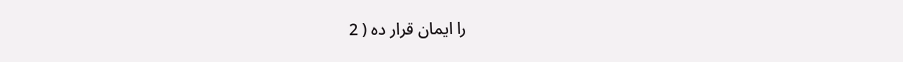را ايمان قرار ده ( 2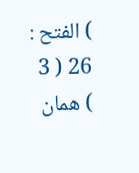) الفتح : 26 ( 3 ) همان